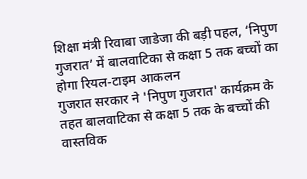शिक्षा मंत्री रिवाबा जाडेजा की बड़ी पहल, ‘निपुण गुजरात’ में बालवाटिका से कक्षा 5 तक बच्चों का होगा रियल-टाइम आकलन
गुजरात सरकार ने 'निपुण गुजरात' कार्यक्रम के तहत बालवाटिका से कक्षा 5 तक के बच्चों की वास्तविक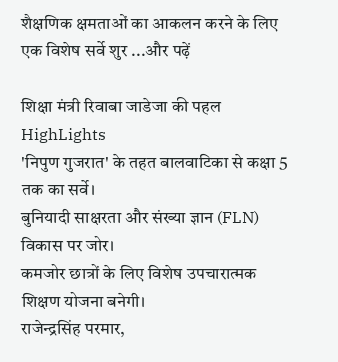शैक्षणिक क्षमताओं का आकलन करने के लिए एक विशेष सर्वे शुर ...और पढ़ें

शिक्षा मंत्री रिवाबा जाडेजा की पहल
HighLights
'निपुण गुजरात' के तहत बालवाटिका से कक्षा 5 तक का सर्वे।
बुनियादी साक्षरता और संख्या ज्ञान (FLN) विकास पर जोर।
कमजोर छात्रों के लिए विशेष उपचारात्मक शिक्षण योजना बनेगी।
राजेन्द्रसिंह परमार,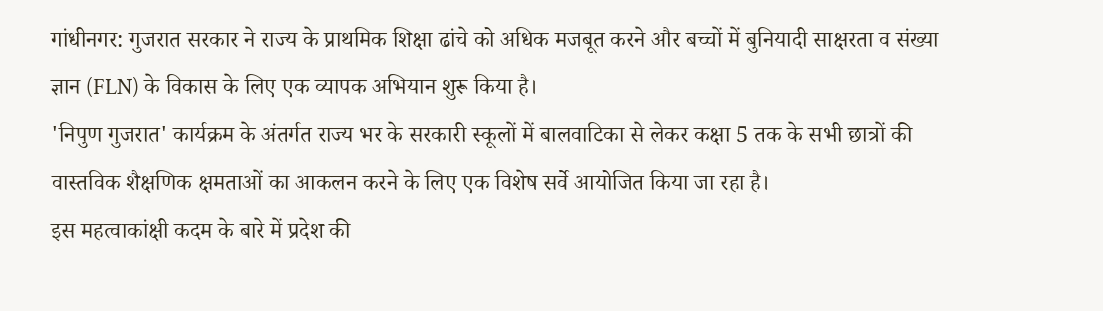गांधीनगर: गुजरात सरकार ने राज्य के प्राथमिक शिक्षा ढांचे को अधिक मजबूत करने और बच्चों में बुनियादी साक्षरता व संख्या ज्ञान (FLN) के विकास के लिए एक व्यापक अभियान शुरू किया है।
'निपुण गुजरात' कार्यक्रम के अंतर्गत राज्य भर के सरकारी स्कूलों में बालवाटिका से लेकर कक्षा 5 तक के सभी छात्रों की वास्तविक शैक्षणिक क्षमताओं का आकलन करने के लिए एक विशेष सर्वे आयोजित किया जा रहा है।
इस महत्वाकांक्षी कदम के बारे में प्रदेश की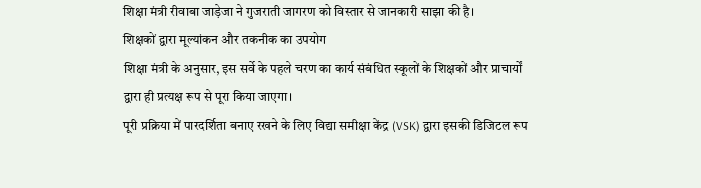शिक्षा मंत्री रीवाबा जाड़ेजा ने गुजराती जागरण को विस्तार से जानकारी साझा की है।
शिक्षकों द्वारा मूल्यांकन और तकनीक का उपयोग
शिक्षा मंत्री के अनुसार, इस सर्वे के पहले चरण का कार्य संबंधित स्कूलों के शिक्षकों और प्राचार्यों द्वारा ही प्रत्यक्ष रूप से पूरा किया जाएगा।
पूरी प्रक्रिया में पारदर्शिता बनाए रखने के लिए विद्या समीक्षा केंद्र (VSK) द्वारा इसकी डिजिटल रूप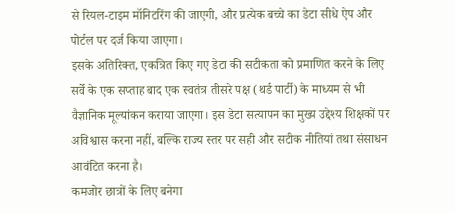से रियल-टाइम मॉनिटरिंग की जाएगी, और प्रत्येक बच्चे का डेटा सीधे ऐप और पोर्टल पर दर्ज किया जाएगा।
इसके अतिरिक्त, एकत्रित किए गए डेटा की सटीकता को प्रमाणित करने के लिए सर्वे के एक सप्ताह बाद एक स्वतंत्र तीसरे पक्ष (थर्ड पार्टी) के माध्यम से भी वैज्ञानिक मूल्यांकन कराया जाएगा। इस डेटा सत्यापन का मुख्य उद्देश्य शिक्षकों पर अविश्वास करना नहीं, बल्कि राज्य स्तर पर सही और सटीक नीतियां तथा संसाधन आवंटित करना है।
कमजोर छात्रों के लिए बनेगा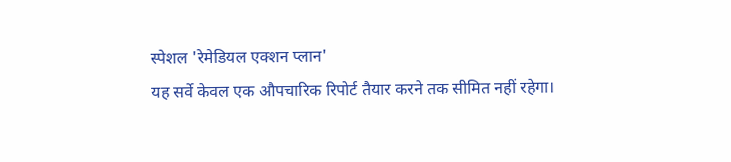स्पेशल 'रेमेडियल एक्शन प्लान'
यह सर्वे केवल एक औपचारिक रिपोर्ट तैयार करने तक सीमित नहीं रहेगा।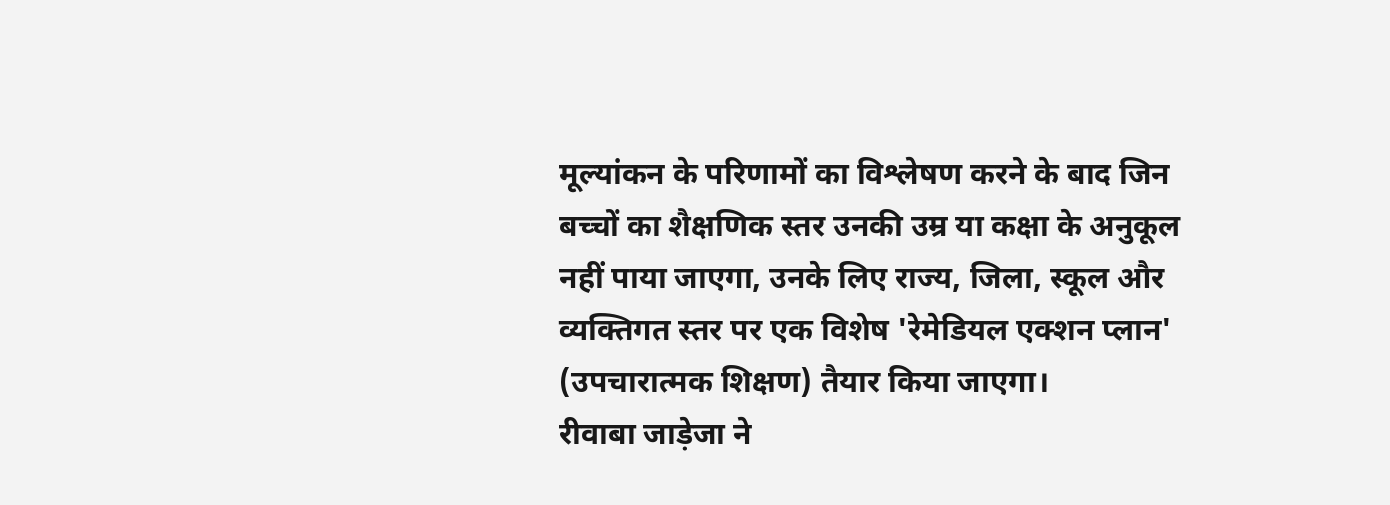मूल्यांकन के परिणामों का विश्लेषण करने के बाद जिन बच्चों का शैक्षणिक स्तर उनकी उम्र या कक्षा के अनुकूल नहीं पाया जाएगा, उनके लिए राज्य, जिला, स्कूल और व्यक्तिगत स्तर पर एक विशेष 'रेमेडियल एक्शन प्लान' (उपचारात्मक शिक्षण) तैयार किया जाएगा।
रीवाबा जाड़ेजा ने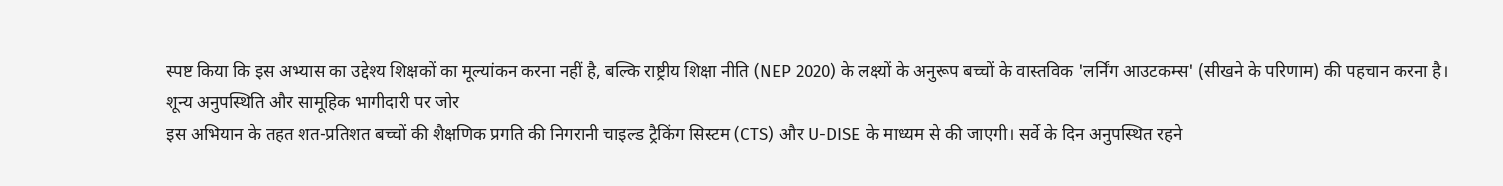स्पष्ट किया कि इस अभ्यास का उद्देश्य शिक्षकों का मूल्यांकन करना नहीं है, बल्कि राष्ट्रीय शिक्षा नीति (NEP 2020) के लक्ष्यों के अनुरूप बच्चों के वास्तविक 'लर्निंग आउटकम्स' (सीखने के परिणाम) की पहचान करना है।
शून्य अनुपस्थिति और सामूहिक भागीदारी पर जोर
इस अभियान के तहत शत-प्रतिशत बच्चों की शैक्षणिक प्रगति की निगरानी चाइल्ड ट्रैकिंग सिस्टम (CTS) और U-DISE के माध्यम से की जाएगी। सर्वे के दिन अनुपस्थित रहने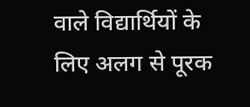वाले विद्यार्थियों के लिए अलग से पूरक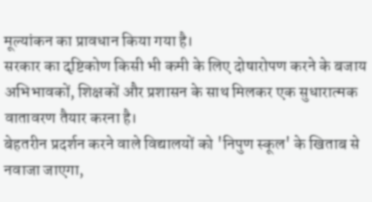मूल्यांकन का प्रावधान किया गया है।
सरकार का दृष्टिकोण किसी भी कमी के लिए दोषारोपण करने के बजाय अभिभावकों, शिक्षकों और प्रशासन के साथ मिलकर एक सुधारात्मक वातावरण तैयार करना है।
बेहतरीन प्रदर्शन करने वाले विद्यालयों को 'निपुण स्कूल' के खिताब से नवाजा जाएगा,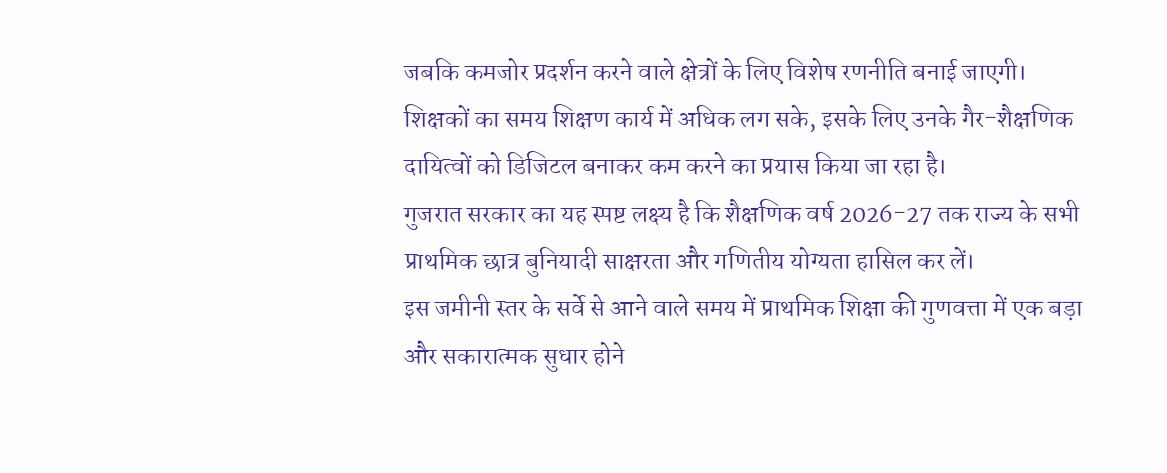जबकि कमजोर प्रदर्शन करने वाले क्षेत्रों के लिए विशेष रणनीति बनाई जाएगी।
शिक्षकों का समय शिक्षण कार्य में अधिक लग सके, इसके लिए उनके गैर-शैक्षणिक दायित्वों को डिजिटल बनाकर कम करने का प्रयास किया जा रहा है।
गुजरात सरकार का यह स्पष्ट लक्ष्य है कि शैक्षणिक वर्ष 2026-27 तक राज्य के सभी प्राथमिक छात्र बुनियादी साक्षरता और गणितीय योग्यता हासिल कर लें।
इस जमीनी स्तर के सर्वे से आने वाले समय में प्राथमिक शिक्षा की गुणवत्ता में एक बड़ा और सकारात्मक सुधार होने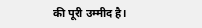की पूरी उम्मीद है।